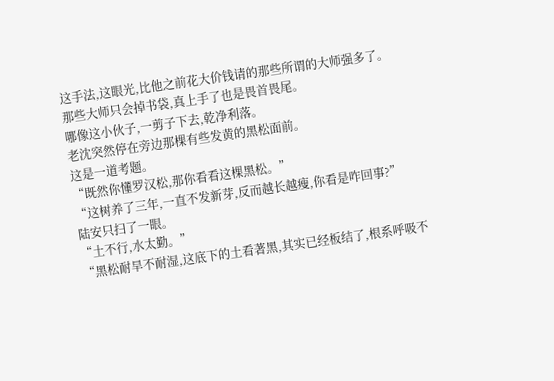这手法,这眼光,比他之前花大价钱请的那些所谓的大师强多了。
那些大师只会掉书袋,真上手了也是畏首畏尾。
哪像这小伙子,一剪子下去,乾净利落。
老沈突然停在旁边那棵有些发黄的黑松面前。
这是一道考题。
“既然你懂罗汉松,那你看看这棵黑松。”
“这树养了三年,一直不发新芽,反而越长越瘦,你看是咋回事?”
陆安只扫了一眼。
“土不行,水太勤。”
“黑松耐旱不耐湿,这底下的土看著黑,其实已经板结了,根系呼吸不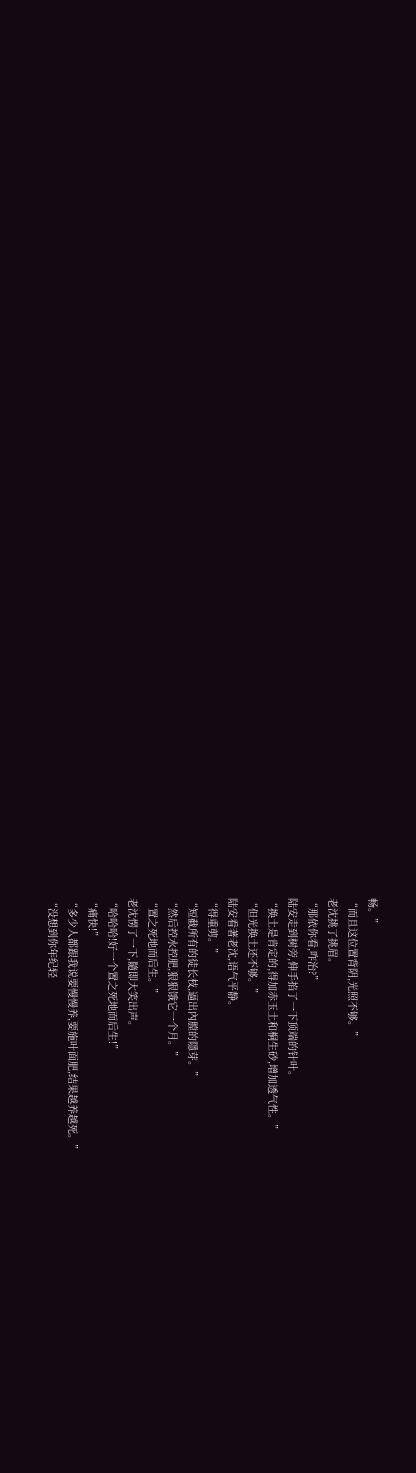畅。”
“而且这位置背阴,光照不够。”
老沈挑了挑眉。
“那依你看,咋治?”
陆安走到树旁,伸手掐了一下顶端的针叶。
“换土是肯定的,得加赤玉土和桐生砂,增加透气性。”
“但光换土还不够。”
陆安看著老沈,语气平静。
“得重剪。”
“短截所有的徒长枝,逼出內膛的隱芽。”
“然后控水控肥,狠狠饿它一个月。”
“置之死地而后生。”
老沈愣了一下,隨即大笑出声。
“哈哈哈!好一个置之死地而后生!”
“痛快!”
“多少人都跟我说要慢慢养,要施叶面肥,结果越养越死。”
“没想到你年纪轻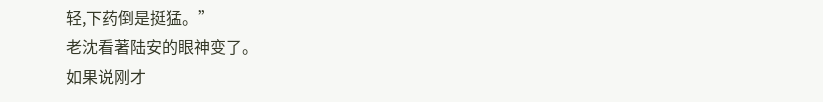轻,下药倒是挺猛。”
老沈看著陆安的眼神变了。
如果说刚才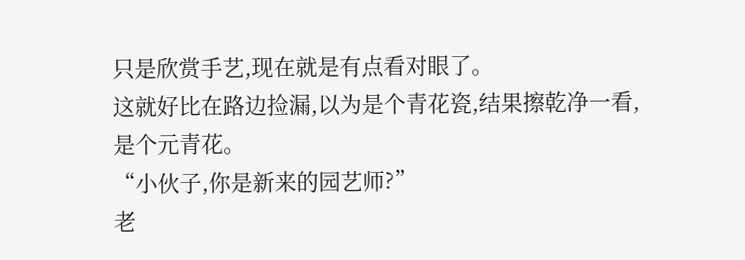只是欣赏手艺,现在就是有点看对眼了。
这就好比在路边捡漏,以为是个青花瓷,结果擦乾净一看,是个元青花。
“小伙子,你是新来的园艺师?”
老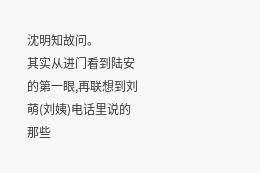沈明知故问。
其实从进门看到陆安的第一眼,再联想到刘萌(刘姨)电话里说的那些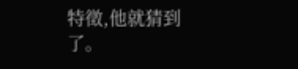特徵,他就猜到了。